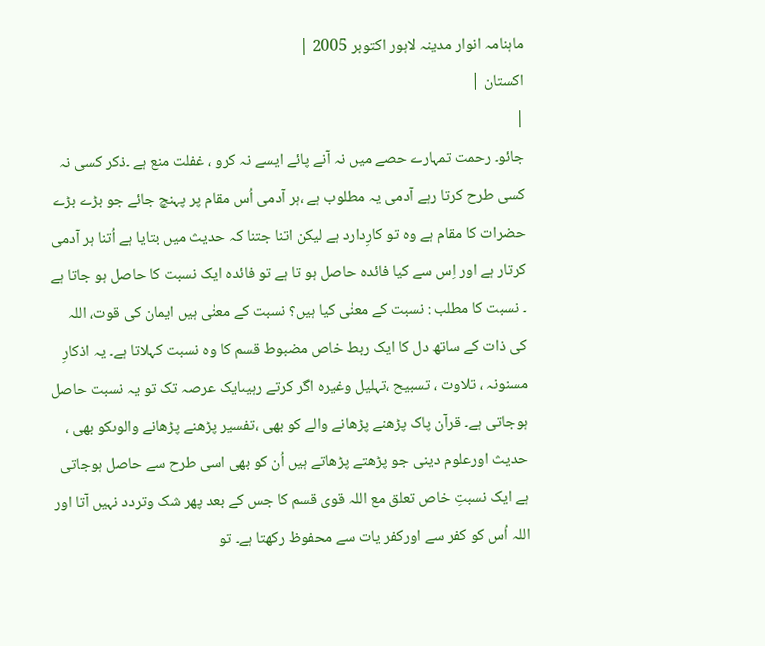ماہنامہ انوار مدینہ لاہور اکتوبر 2005 |
اكستان |
|
جائو۔ رحمت تمہارے حصے میں نہ آنے پائے ایسے نہ کرو ، غفلت منع ہے ۔ذکر کسی نہ کسی طرح کرتا رہے آدمی یہ مطلوب ہے ،ہر آدمی اُس مقام پر پہنچ جائے جو بڑے بڑے حضرات کا مقام ہے وہ تو کارِدارد ہے لیکن اتنا جتنا کہ حدیث میں بتایا ہے اُتنا ہر آدمی کرتار ہے اور اِس سے کیا فائدہ حاصل ہو تا ہے تو فائدہ ایک نسبت کا حاصل ہو جاتا ہے ۔ نسبت کا مطلب : نسبت کے معنٰی کیا ہیں؟ نسبت کے معنٰی ہیں ایمان کی قوت، اللہ کی ذات کے ساتھ دل کا ایک ربط خاص مضبوط قسم کا وہ نسبت کہلاتا ہے۔ یہ اذکارِ مسنونہ ، تلاوت ، تسبیح ،تہلیل وغیرہ اگر کرتے رہیںایک عرصہ تک تو یہ نسبت حاصل ہوجاتی ہے۔ قرآن پاک پڑھنے پڑھانے والے کو بھی ،تفسیر پڑھنے پڑھانے والوںکو بھی ، حدیث اورعلوم دینی جو پڑھتے پڑھاتے ہیں اُن کو بھی اسی طرح سے حاصل ہوجاتی ہے ایک نسبتِ خاص تعلق مع اللہ قوی قسم کا جس کے بعد پھر شک وتردد نہیں آتا اور اللہ اُس کو کفر سے اورکفر یات سے محفوظ رکھتا ہے۔ تو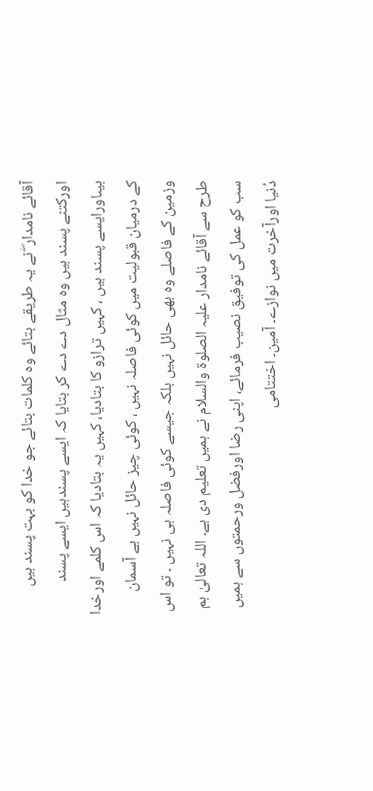آقائے نامدار ۖ نے یہ طریقے بتائے وہ کلمات بتائے جو خدا کو بہت پسند ہیں اورکتنے پسند ہیں وہ مثال دے دے کر بتایا کہ ایسے پسندہیں ایسے پسند ہیںاورایسے پسند ہیں ، کہیں ترازو کا بتادیا، کہیں یہ بتادیا کہ اس کلمے اورخدا کے درمیان قبولیت میں کوئی فاصلہ نہیں ، کوئی چیز حائل نہیں ہے آسمان وزمین کے فاصلے وہ بھی حائل نہیں بلکہ جیسے کوئی فاصلہ ہی نہیں ۔ تو اس طرح سے آقائے نامدار علیہ الصلوة والسلام نے ہمیں تعلیم دی ہے۔ اللہ تعالیٰ ہم سب کو عمل کی توفیق نصیب فرمائے، اپنی رضا اورفضل ورحمتوں سے ہمیں دُنیا اورآخرت میں نوازے۔ آمین۔ اختتامی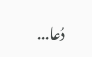دُعا...